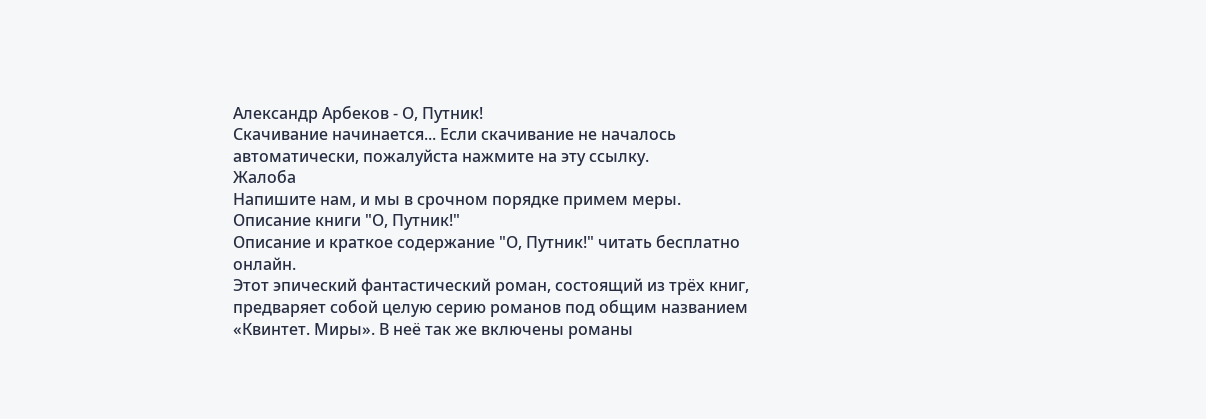Александр Арбеков - О, Путник!
Скачивание начинается... Если скачивание не началось автоматически, пожалуйста нажмите на эту ссылку.
Жалоба
Напишите нам, и мы в срочном порядке примем меры.
Описание книги "О, Путник!"
Описание и краткое содержание "О, Путник!" читать бесплатно онлайн.
Этот эпический фантастический роман, состоящий из трёх книг, предваряет собой целую серию романов под общим названием «Квинтет. Миры». В неё так же включены романы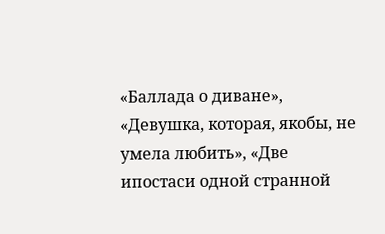«Баллада о диване», «Девушка, которая, якобы, не умела любить», «Две ипостаси одной странной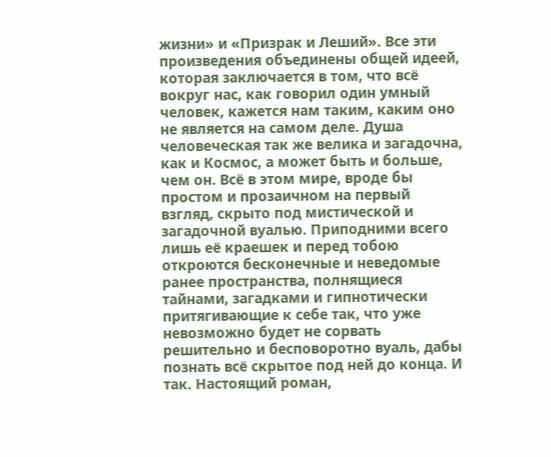жизни» и «Призрак и Леший». Все эти произведения объединены общей идеей, которая заключается в том, что всё вокруг нас, как говорил один умный человек, кажется нам таким, каким оно не является на самом деле. Душа человеческая так же велика и загадочна, как и Космос, а может быть и больше, чем он. Всё в этом мире, вроде бы простом и прозаичном на первый взгляд, скрыто под мистической и загадочной вуалью. Приподними всего лишь её краешек и перед тобою откроются бесконечные и неведомые ранее пространства, полнящиеся тайнами, загадками и гипнотически притягивающие к себе так, что уже невозможно будет не сорвать решительно и бесповоротно вуаль, дабы познать всё скрытое под ней до конца. И так. Настоящий роман,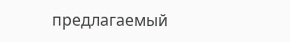предлагаемый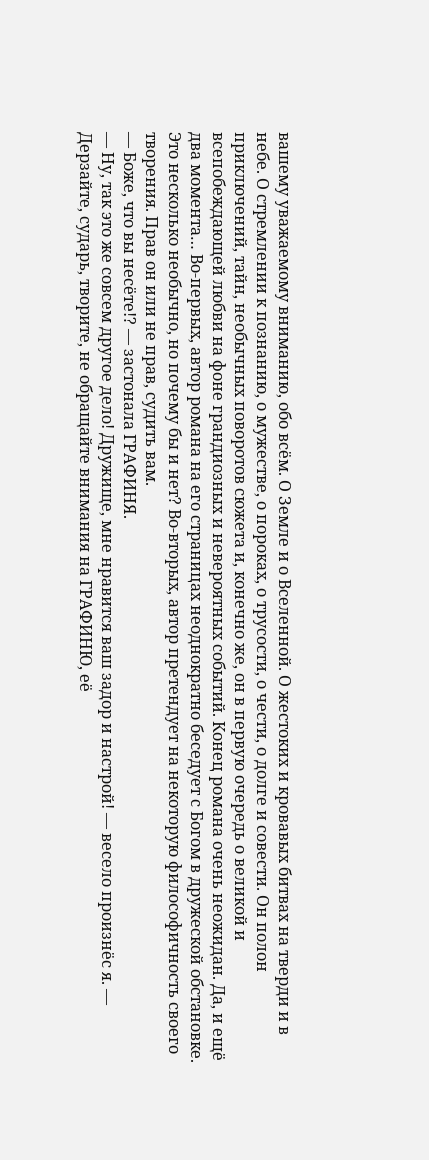вашему уважаемому вниманию, обо всём. О Земле и о Вселенной. О жестоких и кровавых битвах на тверди и в небе. О стремлении к познанию, о мужестве, о пороках, о трусости, о чести, о долге и совести. Он полон приключений, тайн, необычных поворотов сюжета и, конечно же, он в первую очередь о великой и всепобеждающей любви на фоне грандиозных и невероятных событий. Конец романа очень неожидан. Да, и ещё два момента… Во-первых, автор романа на его страницах неоднократно беседует с Богом в дружеской обстановке. Это несколько необычно, но почему бы и нет? Во-вторых, автор претендует на некоторую философичность своего творения. Прав он или не прав, судить вам.
— Боже, что вы несёте!? — застонала ГРАФИНЯ.
— Ну, так это же совсем другое дело! Дружище, мне нравится ваш задор и настрой! — весело произнёс я. — Дерзайте, сударь, творите, не обращайте внимания на ГРАФИНЮ, её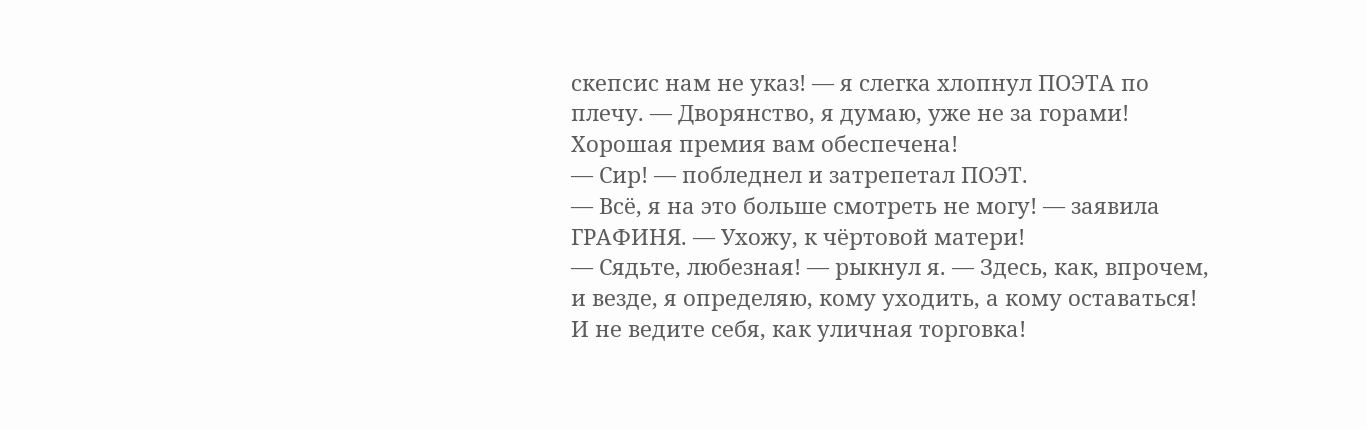скепсис нам не указ! — я слегка хлопнул ПОЭТА по плечу. — Дворянство, я думаю, уже не за горами! Хорошая премия вам обеспечена!
— Сир! — побледнел и затрепетал ПОЭТ.
— Всё, я на это больше смотреть не могу! — заявила ГРАФИНЯ. — Ухожу, к чёртовой матери!
— Сядьте, любезная! — рыкнул я. — Здесь, как, впрочем, и везде, я определяю, кому уходить, а кому оставаться! И не ведите себя, как уличная торговка!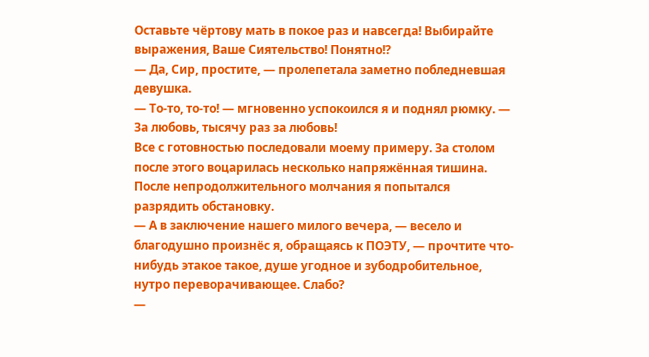Оставьте чёртову мать в покое раз и навсегда! Выбирайте выражения, Ваше Сиятельство! Понятно!?
— Да, Сир, простите, — пролепетала заметно побледневшая девушка.
— То-то, то-то! — мгновенно успокоился я и поднял рюмку. — За любовь, тысячу раз за любовь!
Все с готовностью последовали моему примеру. За столом после этого воцарилась несколько напряжённая тишина. После непродолжительного молчания я попытался разрядить обстановку.
— А в заключение нашего милого вечера, — весело и благодушно произнёс я, обращаясь к ПОЭТУ, — прочтите что-нибудь этакое такое, душе угодное и зубодробительное, нутро переворачивающее. Слабо?
—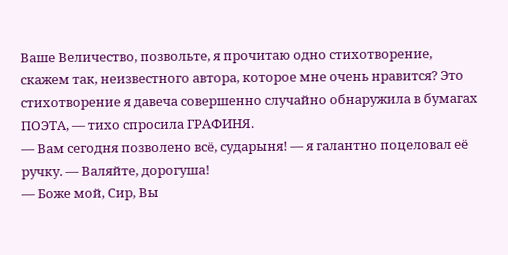Ваше Величество, позвольте, я прочитаю одно стихотворение, скажем так, неизвестного автора, которое мне очень нравится? Это стихотворение я давеча совершенно случайно обнаружила в бумагах ПОЭТА, — тихо спросила ГРАФИНЯ.
— Вам сегодня позволено всё, сударыня! — я галантно поцеловал её ручку. — Валяйте, дорогуша!
— Боже мой, Сир, Вы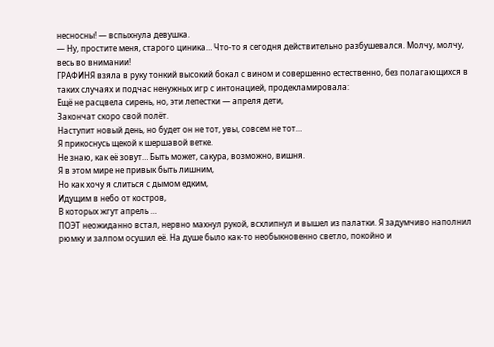несносны! — вспыхнула девушка.
— Ну, простите меня, старого циника… Что-то я сегодня действительно разбушевался. Молчу, молчу, весь во внимании!
ГРАФИНЯ взяла в руку тонкий высокий бокал с вином и совершенно естественно, без полагающихся в таких случаях и подчас ненужных игр с интонацией, продекламировала:
Ещё не расцвела сирень, но, эти лепестки — апреля дети,
Закончат скоро свой полёт.
Наступит новый день, но будет он не тот, увы, совсем не тот…
Я прикоснусь щекой к шершавой ветке.
Не знаю, как её зовут… Быть может, сакура, возможно, вишня.
Я в этом мире не привык быть лишним,
Но как хочу я слиться с дымом едким,
Идущим в небо от костров,
В которых жгут апрель …
ПОЭТ неожиданно встал, нервно махнул рукой, всхлипнул и вышел из палатки. Я задумчиво наполнил рюмку и залпом осушил её. На душе было как-то необыкновенно светло, покойно и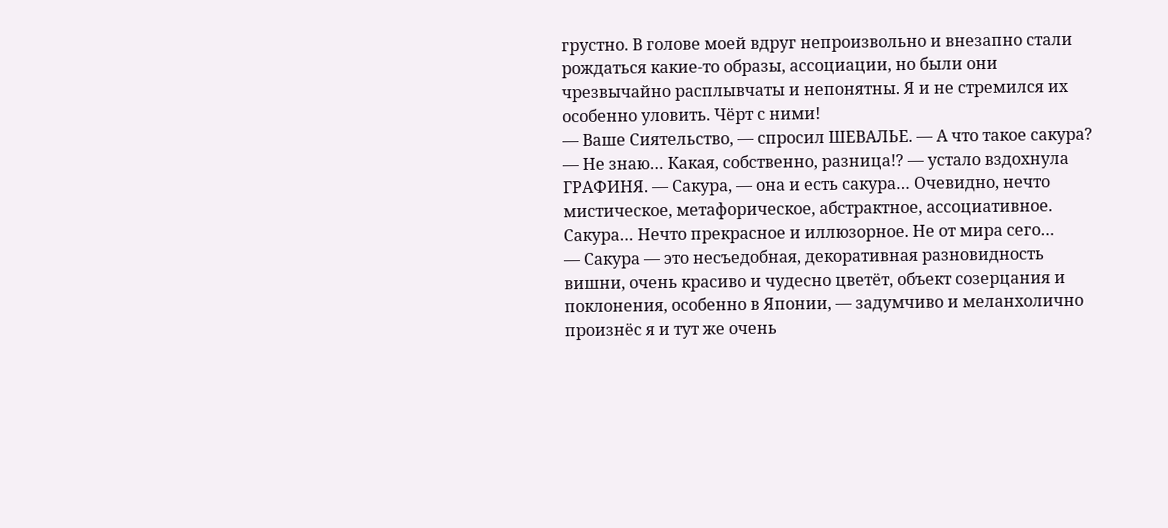грустно. В голове моей вдруг непроизвольно и внезапно стали рождаться какие-то образы, ассоциации, но были они чрезвычайно расплывчаты и непонятны. Я и не стремился их особенно уловить. Чёрт с ними!
— Ваше Сиятельство, — спросил ШЕВАЛЬЕ. — А что такое сакура?
— Не знаю… Какая, собственно, разница!? — устало вздохнула ГРАФИНЯ. — Сакура, — она и есть сакура… Очевидно, нечто мистическое, метафорическое, абстрактное, ассоциативное. Сакура… Нечто прекрасное и иллюзорное. Не от мира сего…
— Сакура — это несъедобная, декоративная разновидность вишни, очень красиво и чудесно цветёт, объект созерцания и поклонения, особенно в Японии, — задумчиво и меланхолично произнёс я и тут же очень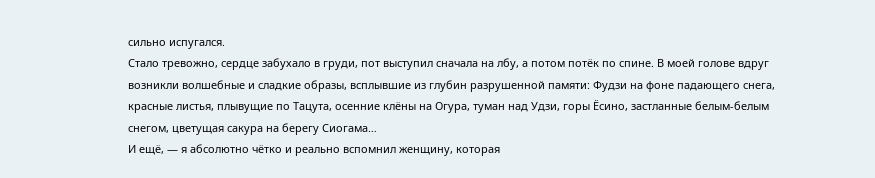сильно испугался.
Стало тревожно, сердце забухало в груди, пот выступил сначала на лбу, а потом потёк по спине. В моей голове вдруг возникли волшебные и сладкие образы, всплывшие из глубин разрушенной памяти: Фудзи на фоне падающего снега, красные листья, плывущие по Тацута, осенние клёны на Огура, туман над Удзи, горы Ёсино, застланные белым-белым снегом, цветущая сакура на берегу Сиогама…
И ещё, — я абсолютно чётко и реально вспомнил женщину, которая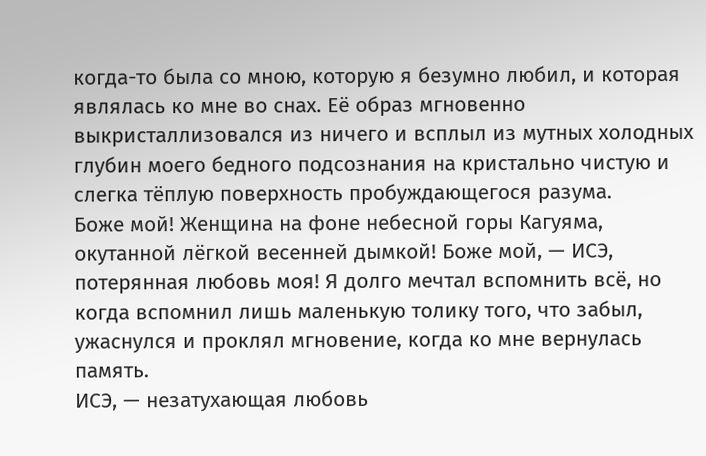когда-то была со мною, которую я безумно любил, и которая являлась ко мне во снах. Её образ мгновенно выкристаллизовался из ничего и всплыл из мутных холодных глубин моего бедного подсознания на кристально чистую и слегка тёплую поверхность пробуждающегося разума.
Боже мой! Женщина на фоне небесной горы Кагуяма, окутанной лёгкой весенней дымкой! Боже мой, — ИСЭ, потерянная любовь моя! Я долго мечтал вспомнить всё, но когда вспомнил лишь маленькую толику того, что забыл, ужаснулся и проклял мгновение, когда ко мне вернулась память.
ИСЭ, — незатухающая любовь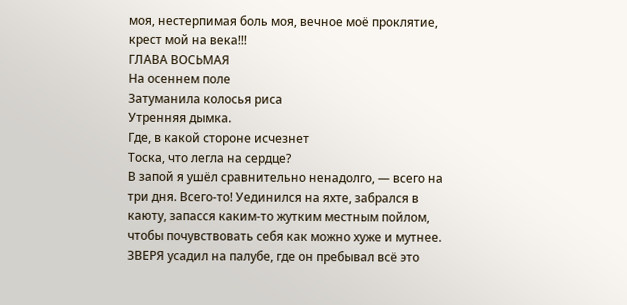моя, нестерпимая боль моя, вечное моё проклятие, крест мой на века!!!
ГЛАВА ВОСЬМАЯ
На осеннем поле
Затуманила колосья риса
Утренняя дымка.
Где, в какой стороне исчезнет
Тоска, что легла на сердце?
В запой я ушёл сравнительно ненадолго, — всего на три дня. Всего-то! Уединился на яхте, забрался в каюту, запасся каким-то жутким местным пойлом, чтобы почувствовать себя как можно хуже и мутнее. ЗВЕРЯ усадил на палубе, где он пребывал всё это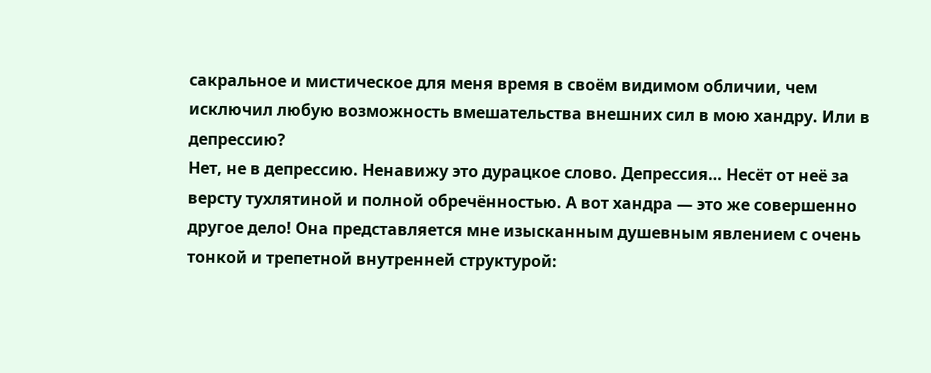сакральное и мистическое для меня время в своём видимом обличии, чем исключил любую возможность вмешательства внешних сил в мою хандру. Или в депрессию?
Нет, не в депрессию. Ненавижу это дурацкое слово. Депрессия… Несёт от неё за версту тухлятиной и полной обречённостью. А вот хандра — это же совершенно другое дело! Она представляется мне изысканным душевным явлением с очень тонкой и трепетной внутренней структурой: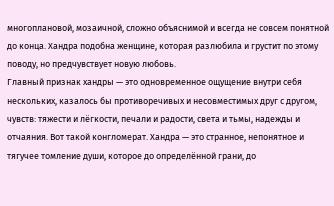многоплановой, мозаичной, сложно объяснимой и всегда не совсем понятной до конца. Хандра подобна женщине, которая разлюбила и грустит по этому поводу, но предчувствует новую любовь.
Главный признак хандры — это одновременное ощущение внутри себя нескольких, казалось бы противоречивых и несовместимых друг с другом, чувств: тяжести и лёгкости, печали и радости, света и тьмы, надежды и отчаяния. Вот такой конгломерат. Хандра — это странное, непонятное и тягучее томление души, которое до определённой грани, до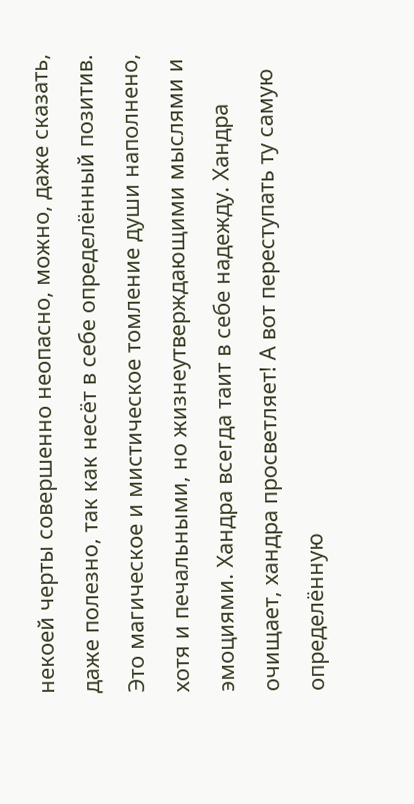некоей черты совершенно неопасно, можно, даже сказать, даже полезно, так как несёт в себе определённый позитив.
Это магическое и мистическое томление души наполнено, хотя и печальными, но жизнеутверждающими мыслями и эмоциями. Хандра всегда таит в себе надежду. Хандра очищает, хандра просветляет! А вот переступать ту самую определённую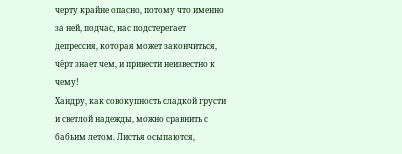черту крайне опасно, потому что именно за ней, подчас, нас подстерегает депрессия, которая может закончиться, чёрт знает чем, и привести неизвестно к чему!
Хандру, как совокупность сладкой грусти и светлой надежды, можно сравнить с бабьим летом. Листья осыпаются,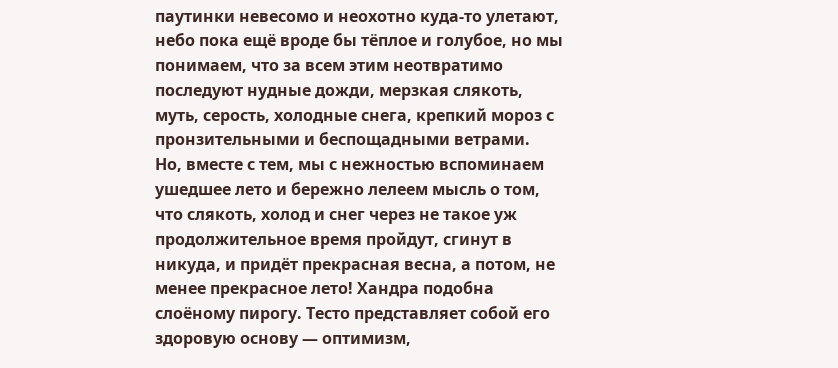паутинки невесомо и неохотно куда-то улетают, небо пока ещё вроде бы тёплое и голубое, но мы понимаем, что за всем этим неотвратимо последуют нудные дожди, мерзкая слякоть, муть, серость, холодные снега, крепкий мороз с пронзительными и беспощадными ветрами.
Но, вместе с тем, мы с нежностью вспоминаем ушедшее лето и бережно лелеем мысль о том, что слякоть, холод и снег через не такое уж продолжительное время пройдут, сгинут в никуда, и придёт прекрасная весна, а потом, не менее прекрасное лето! Хандра подобна слоёному пирогу. Тесто представляет собой его здоровую основу — оптимизм,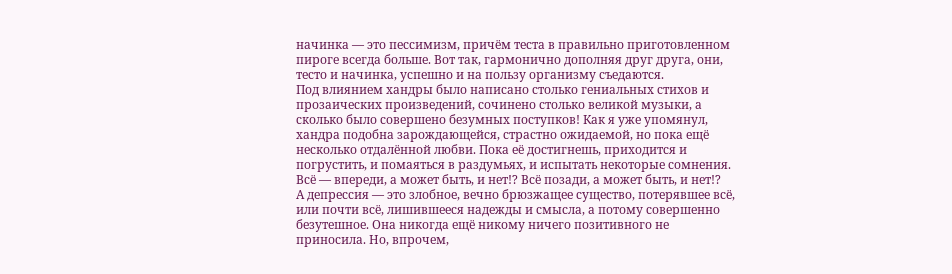начинка — это пессимизм, причём теста в правильно приготовленном пироге всегда больше. Вот так, гармонично дополняя друг друга, они, тесто и начинка, успешно и на пользу организму съедаются.
Под влиянием хандры было написано столько гениальных стихов и прозаических произведений, сочинено столько великой музыки, а сколько было совершено безумных поступков! Как я уже упомянул, хандра подобна зарождающейся, страстно ожидаемой, но пока ещё несколько отдалённой любви. Пока её достигнешь, приходится и погрустить, и помаяться в раздумьях, и испытать некоторые сомнения. Всё — впереди, а может быть, и нет!? Всё позади, а может быть, и нет!?
А депрессия — это злобное, вечно брюзжащее существо, потерявшее всё, или почти всё, лишившееся надежды и смысла, а потому совершенно безутешное. Она никогда ещё никому ничего позитивного не приносила. Но, впрочем,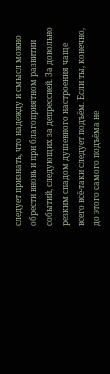следует признать, что надежду и смысл можно обрести вновь и при благоприятном развитии событий, следующих за депрессией. За довольно резким спадом душевного настроения чаще всего всё-таки следует подъём. Если ты, конечно, до этого самого подъёма не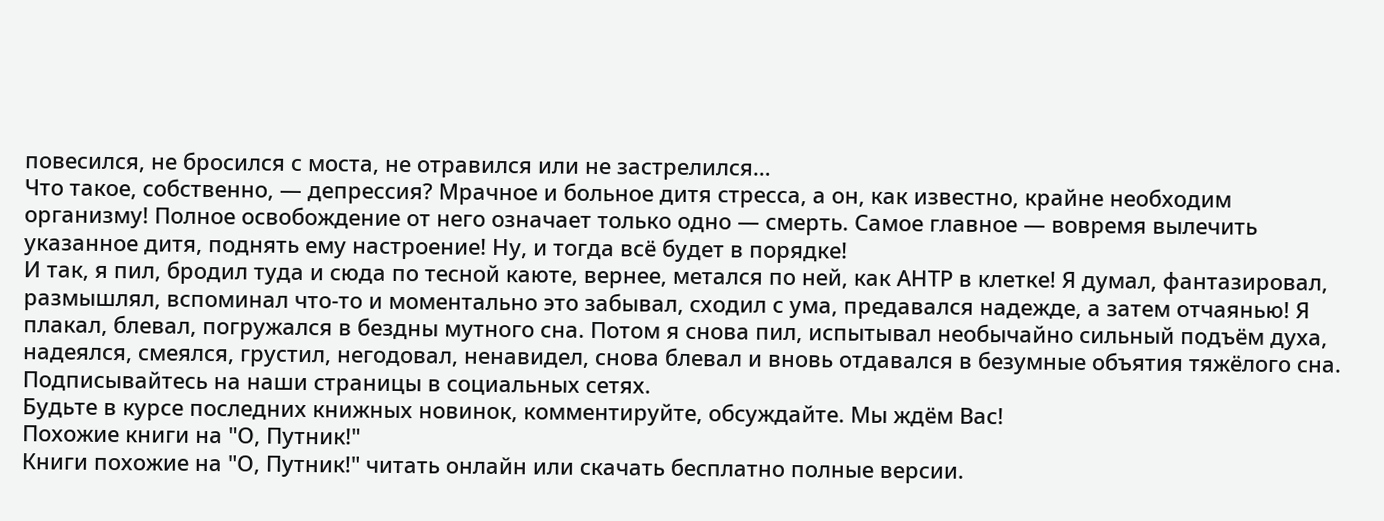повесился, не бросился с моста, не отравился или не застрелился…
Что такое, собственно, — депрессия? Мрачное и больное дитя стресса, а он, как известно, крайне необходим организму! Полное освобождение от него означает только одно — смерть. Самое главное — вовремя вылечить указанное дитя, поднять ему настроение! Ну, и тогда всё будет в порядке!
И так, я пил, бродил туда и сюда по тесной каюте, вернее, метался по ней, как АНТР в клетке! Я думал, фантазировал, размышлял, вспоминал что-то и моментально это забывал, сходил с ума, предавался надежде, а затем отчаянью! Я плакал, блевал, погружался в бездны мутного сна. Потом я снова пил, испытывал необычайно сильный подъём духа, надеялся, смеялся, грустил, негодовал, ненавидел, снова блевал и вновь отдавался в безумные объятия тяжёлого сна.
Подписывайтесь на наши страницы в социальных сетях.
Будьте в курсе последних книжных новинок, комментируйте, обсуждайте. Мы ждём Вас!
Похожие книги на "О, Путник!"
Книги похожие на "О, Путник!" читать онлайн или скачать бесплатно полные версии.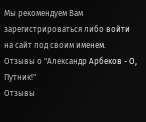Мы рекомендуем Вам зарегистрироваться либо войти на сайт под своим именем.
Отзывы о "Александр Арбеков - О, Путник!"
Отзывы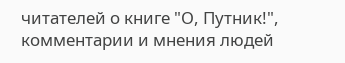читателей о книге "О, Путник!", комментарии и мнения людей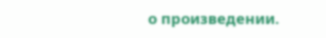о произведении.